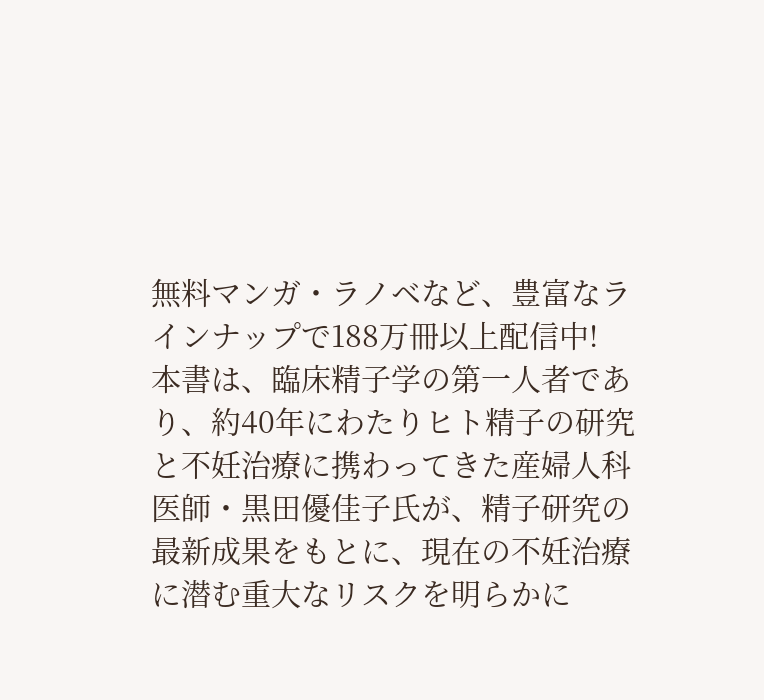無料マンガ・ラノベなど、豊富なラインナップで188万冊以上配信中!
本書は、臨床精子学の第一人者であり、約40年にわたりヒト精子の研究と不妊治療に携わってきた産婦人科医師・黒田優佳子氏が、精子研究の最新成果をもとに、現在の不妊治療に潜む重大なリスクを明らかに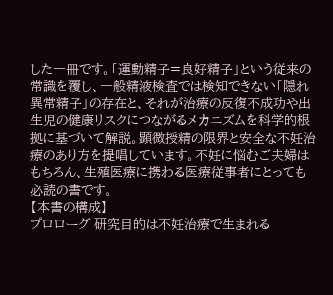した一冊です。「運動精子=良好精子」という従来の常識を覆し、一般精液検査では検知できない「隠れ異常精子」の存在と、それが治療の反復不成功や出生児の健康リスクにつながるメカニズムを科学的根拠に基づいて解説。顕微授精の限界と安全な不妊治療のあり方を提唱しています。不妊に悩むご夫婦はもちろん、生殖医療に携わる医療従事者にとっても必読の書です。
【本書の構成】
プロローグ 研究目的は不妊治療で生まれる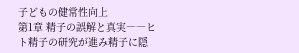子どもの健常性向上
第1章 精子の誤解と真実――ヒト精子の研究が進み精子に隠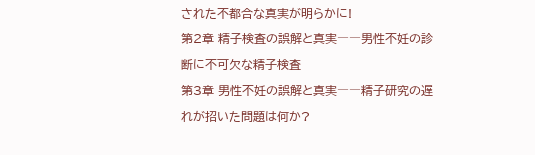された不都合な真実が明らかに!
第2章 精子検査の誤解と真実――男性不妊の診断に不可欠な精子検査
第3章 男性不妊の誤解と真実――精子研究の遅れが招いた問題は何か?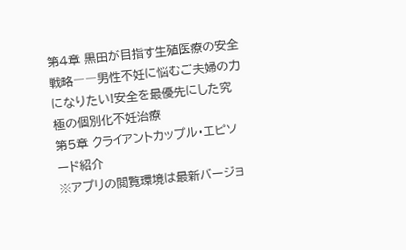第4章 黒田が目指す生殖医療の安全戦略――男性不妊に悩むご夫婦の力になりたい!安全を最優先にした究極の個別化不妊治療
第5章 クライアントカップル・エピソード紹介
※アプリの閲覧環境は最新バージョ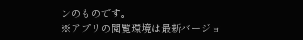ンのものです。
※アプリの閲覧環境は最新バージョ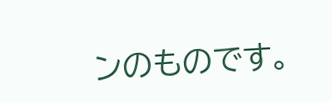ンのものです。